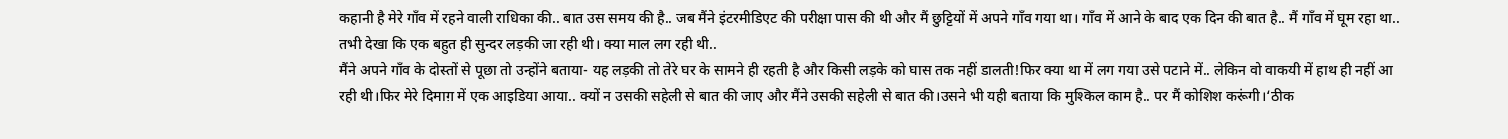कहानी है मेरे गाँव में रहने वाली राधिका की.. बात उस समय की है.. जब मैंने इंटरमीडिएट की परीक्षा पास की थी और मैं छुट्टियों में अपने गाँव गया था। गाँव में आने के बाद एक दिन की बात है.. मैं गाँव में घूम रहा था.. तभी देखा कि एक बहुत ही सुन्दर लड़की जा रही थी। क्या माल लग रही थी..
मैंने अपने गाँव के दोस्तों से पूछा तो उन्होंने बताया- यह लड़की तो तेरे घर के सामने ही रहती है और किसी लड़के को घास तक नहीं डालती!फिर क्या था में लग गया उसे पटाने में.. लेकिन वो वाकयी में हाथ ही नहीं आ रही थी।फिर मेरे दिमाग़ में एक आइडिया आया.. क्यों न उसकी सहेली से बात की जाए और मैंने उसकी सहेली से बात की।उसने भी यही बताया कि मुश्किल काम है.. पर मैं कोशिश करूंगी।‘ठीक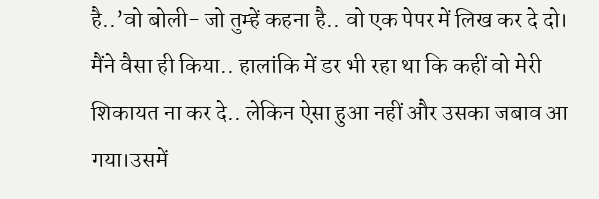है..’वो बोली- जो तुम्हें कहना है.. वो एक पेपर में लिख कर दे दो।
मैंने वैसा ही किया.. हालांकि में डर भी रहा था कि कहीं वो मेरी शिकायत ना कर दे.. लेकिन ऐसा हुआ नहीं और उसका जबाव आ गया।उसमें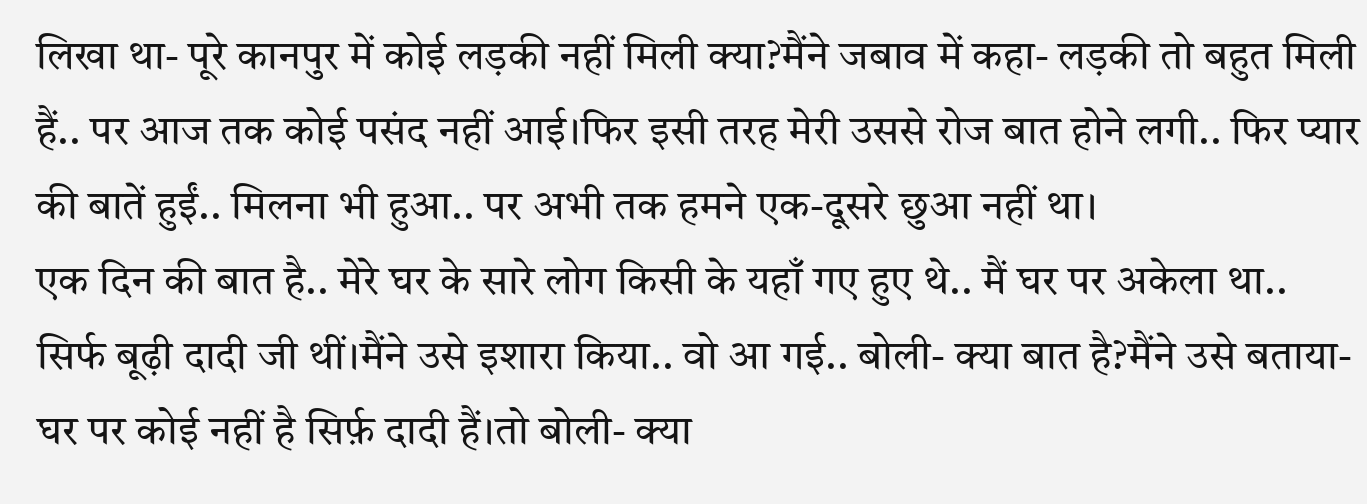लिखा था- पूरे कानपुर में कोई लड़की नहीं मिली क्या?मैंने जबाव में कहा- लड़की तो बहुत मिली हैं.. पर आज तक कोई पसंद नहीं आई।फिर इसी तरह मेरी उससे रोज बात होने लगी.. फिर प्यार की बातें हुईं.. मिलना भी हुआ.. पर अभी तक हमने एक-दूसरे छुआ नहीं था।
एक दिन की बात है.. मेरे घर के सारे लोग किसी के यहाँ गए हुए थे.. मैं घर पर अकेला था.. सिर्फ बूढ़ी दादी जी थीं।मैंने उसे इशारा किया.. वो आ गई.. बोली- क्या बात है?मैंने उसे बताया- घर पर कोई नहीं है सिर्फ़ दादी हैं।तो बोली- क्या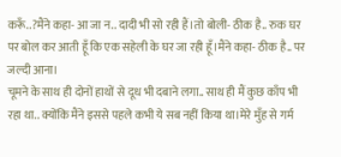करूँ..?मैंने कहा- आ जा न.. दादी भी सो रही हैं।तो बोली- ठीक है.. रुक घर पर बोल कर आती हूँ कि एक सहेली के घर जा रही हूँ।मैंने कहा- ठीक है.. पर जल्दी आना।
चूमने के साथ ही दोनों हाथों से दूध भी दबाने लगा.. साथ ही मैं कुछ काँप भी रहा था.. क्योंकि मैंने इससे पहले कभी ये सब नहीं किया था।मेरे मुँह से गर्म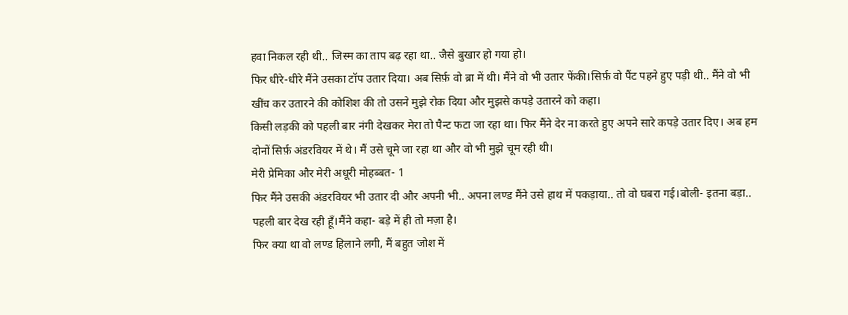हवा निकल रही थी.. जिस्म का ताप बढ़ रहा था.. जैसे बुखार हो गया हो।
फिर धीरे-धीरे मैंने उसका टॉप उतार दिया। अब सिर्फ़ वो ब्रा में थी। मैंने वो भी उतार फेंकी।सिर्फ़ वो पैंट पहने हुए पड़ी थी.. मैंने वो भी खींच कर उतारने की कोशिश की तो उसने मुझे रोक दिया और मुझसे कपड़े उतारने को कहा।
किसी लड़की को पहली बार नंगी देखकर मेरा तो पैन्ट फटा जा रहा था। फिर मैंने देर ना करते हुए अपने सारे कपड़े उतार दिए। अब हम दोनों सिर्फ़ अंडरवियर में थे। मैं उसे चूमे जा रहा था और वो भी मुझे चूम रही थी।
मेरी प्रेमिका और मेरी अधूरी मोहब्बत- 1
फिर मैंने उसकी अंडरवियर भी उतार दी और अपनी भी.. अपना लण्ड मैंने उसे हाथ में पकड़ाया.. तो वो घबरा गई।बोली- इतना बड़ा.. पहली बार देख रही हूँ।मैंने कहा- बड़े में ही तो मज़ा है।
फिर क्या था वो लण्ड हिलाने लगी, मैं बहुत जोश में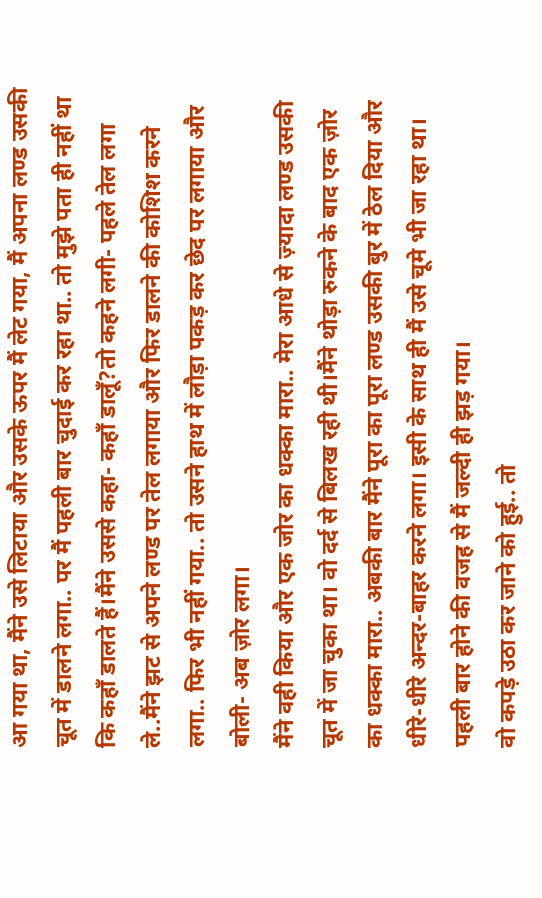आ गया था, मैंने उसे लिटाया और उसके ऊपर मैं लेट गया, मैं अपना लण्ड उसकी चूत में डालने लगा.. पर मैं पहली बार चुदाई कर रहा था.. तो मुझे पता ही नहीं था कि कहाँ डालते हैं।मैंने उससे कहा- कहाँ डालूँ?तो कहने लगी- पहले तेल लगा ले..मैंने झट से अपने लण्ड पर तेल लगाया और फिर डालने की कोशिश करने लगा.. फिर भी नहीं गया.. तो उसने हाथ में लौड़ा पकड़ कर छेद पर लगाया और बोली- अब ज़ोर लगा।
मैंने वही किया और एक जोर का धक्का मारा.. मेरा आधे से ज़्यादा लण्ड उसकी चूत में जा चुका था। वो दर्द से बिलख रही थी।मैंने थोड़ा रुकने के बाद एक ज़ोर का धक्का मारा.. अबकी बार मैंने पूरा का पूरा लण्ड उसकी बुर में ठेल दिया और धीरे-धीरे अन्दर-बाहर करने लगा। इसी के साथ ही मैं उसे चूमे भी जा रहा था। पहली बार होने की वजह से मैं जल्दी ही झड़ गया।
वो कपड़े उठा कर जाने को हुई.. तो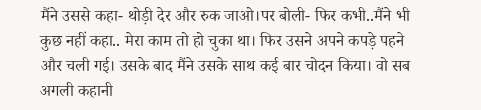मैंने उससे कहा- थोड़ी देर और रुक जाओ।पर बोली- फिर कभी..मैंने भी कुछ नहीं कहा.. मेरा काम तो हो चुका था। फिर उसने अपने कपड़े पहने और चली गई। उसके बाद मैंने उसके साथ कई बार चोदन किया। वो सब अगली कहानी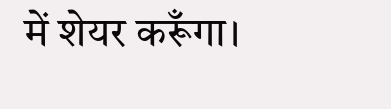में शेयर करूँगा।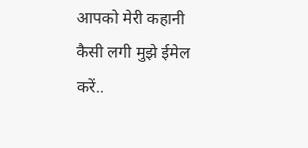आपको मेरी कहानी कैसी लगी मुझे ईमेल करें..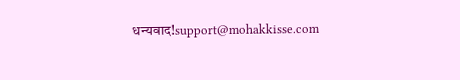धन्यवाद!support@mohakkisse.com